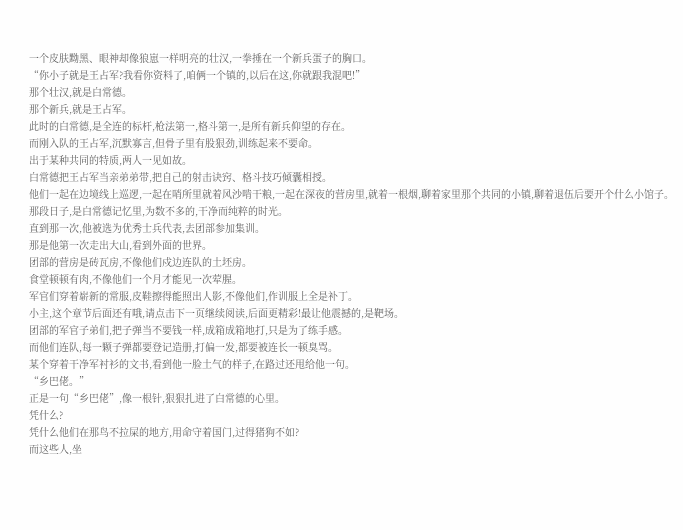一个皮肤黝黑、眼神却像狼崽一样明亮的壮汉,一拳捶在一个新兵蛋子的胸口。
“你小子就是王占军?我看你资料了,咱俩一个镇的,以后在这,你就跟我混吧!”
那个壮汉,就是白常德。
那个新兵,就是王占军。
此时的白常德,是全连的标杆,枪法第一,格斗第一,是所有新兵仰望的存在。
而刚入队的王占军,沉默寡言,但骨子里有股狠劲,训练起来不要命。
出于某种共同的特质,两人一见如故。
白常德把王占军当亲弟弟带,把自己的射击诀窍、格斗技巧倾囊相授。
他们一起在边境线上巡逻,一起在哨所里就着风沙啃干粮,一起在深夜的营房里,就着一根烟,聊着家里那个共同的小镇,聊着退伍后要开个什么小馆子。
那段日子,是白常德记忆里,为数不多的,干净而纯粹的时光。
直到那一次,他被选为优秀士兵代表,去团部参加集训。
那是他第一次走出大山,看到外面的世界。
团部的营房是砖瓦房,不像他们戍边连队的土坯房。
食堂顿顿有肉,不像他们一个月才能见一次荤腥。
军官们穿着崭新的常服,皮鞋擦得能照出人影,不像他们,作训服上全是补丁。
小主,这个章节后面还有哦,请点击下一页继续阅读,后面更精彩!最让他震撼的,是靶场。
团部的军官子弟们,把子弹当不要钱一样,成箱成箱地打,只是为了练手感。
而他们连队,每一颗子弹都要登记造册,打偏一发,都要被连长一顿臭骂。
某个穿着干净军衬衫的文书,看到他一脸土气的样子,在路过还甩给他一句。
“乡巴佬。”
正是一句“乡巴佬”,像一根针,狠狠扎进了白常德的心里。
凭什么?
凭什么他们在那鸟不拉屎的地方,用命守着国门,过得猪狗不如?
而这些人,坐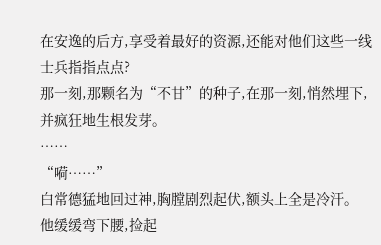在安逸的后方,享受着最好的资源,还能对他们这些一线士兵指指点点?
那一刻,那颗名为“不甘”的种子,在那一刻,悄然埋下,并疯狂地生根发芽。
……
“嗬……”
白常德猛地回过神,胸膛剧烈起伏,额头上全是冷汗。
他缓缓弯下腰,捡起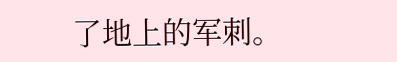了地上的军刺。